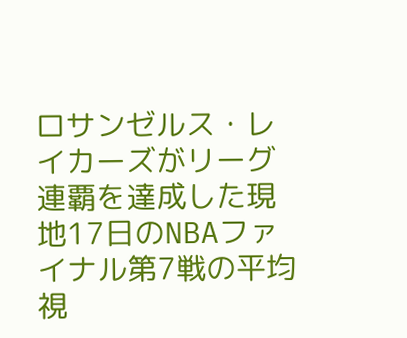ロサンゼルス・レイカーズがリーグ連覇を達成した現地17日のNBAファイナル第7戦の平均視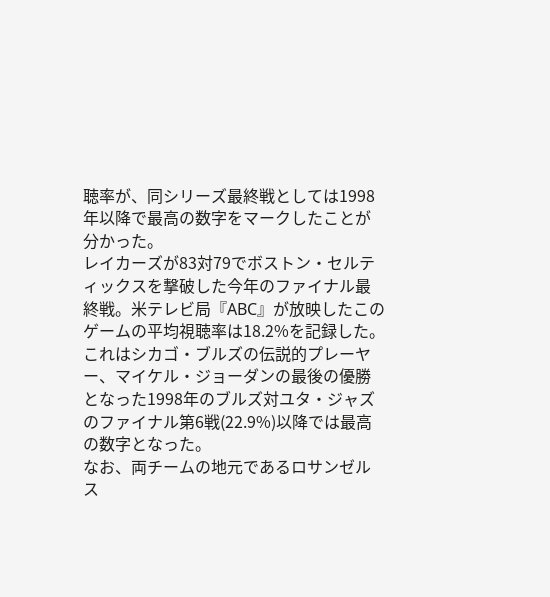聴率が、同シリーズ最終戦としては1998年以降で最高の数字をマークしたことが分かった。
レイカーズが83対79でボストン・セルティックスを撃破した今年のファイナル最終戦。米テレビ局『ABC』が放映したこのゲームの平均視聴率は18.2%を記録した。これはシカゴ・ブルズの伝説的プレーヤー、マイケル・ジョーダンの最後の優勝となった1998年のブルズ対ユタ・ジャズのファイナル第6戦(22.9%)以降では最高の数字となった。
なお、両チームの地元であるロサンゼルス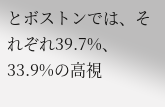とボストンでは、それぞれ39.7%、33.9%の高視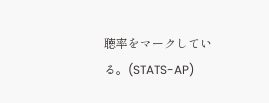聴率をマークしている。(STATS-AP)